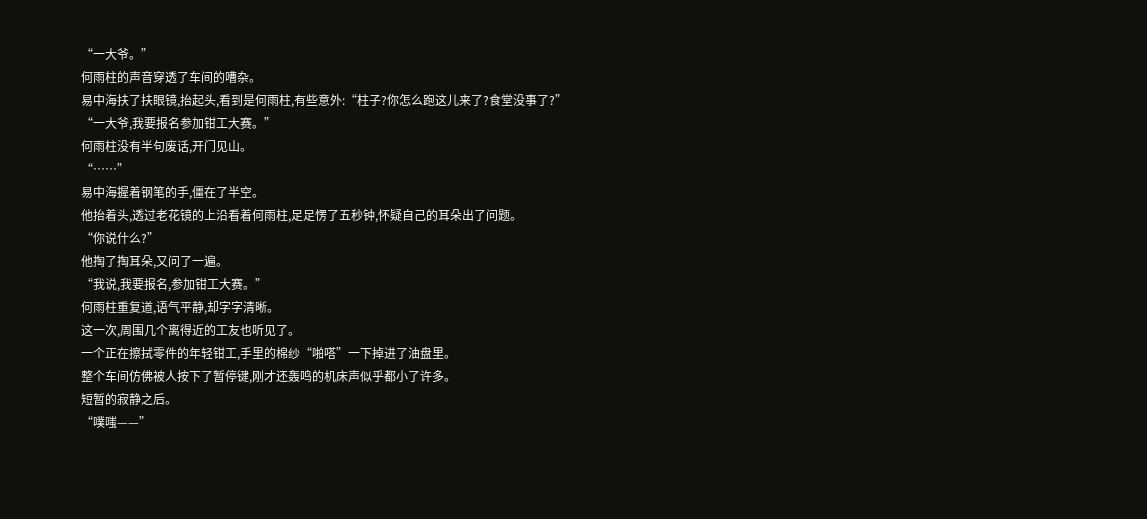“一大爷。”
何雨柱的声音穿透了车间的嘈杂。
易中海扶了扶眼镜,抬起头,看到是何雨柱,有些意外:“柱子?你怎么跑这儿来了?食堂没事了?”
“一大爷,我要报名参加钳工大赛。”
何雨柱没有半句废话,开门见山。
“……”
易中海握着钢笔的手,僵在了半空。
他抬着头,透过老花镜的上沿看着何雨柱,足足愣了五秒钟,怀疑自己的耳朵出了问题。
“你说什么?”
他掏了掏耳朵,又问了一遍。
“我说,我要报名,参加钳工大赛。”
何雨柱重复道,语气平静,却字字清晰。
这一次,周围几个离得近的工友也听见了。
一个正在擦拭零件的年轻钳工,手里的棉纱“啪嗒”一下掉进了油盘里。
整个车间仿佛被人按下了暂停键,刚才还轰鸣的机床声似乎都小了许多。
短暂的寂静之后。
“噗嗤——”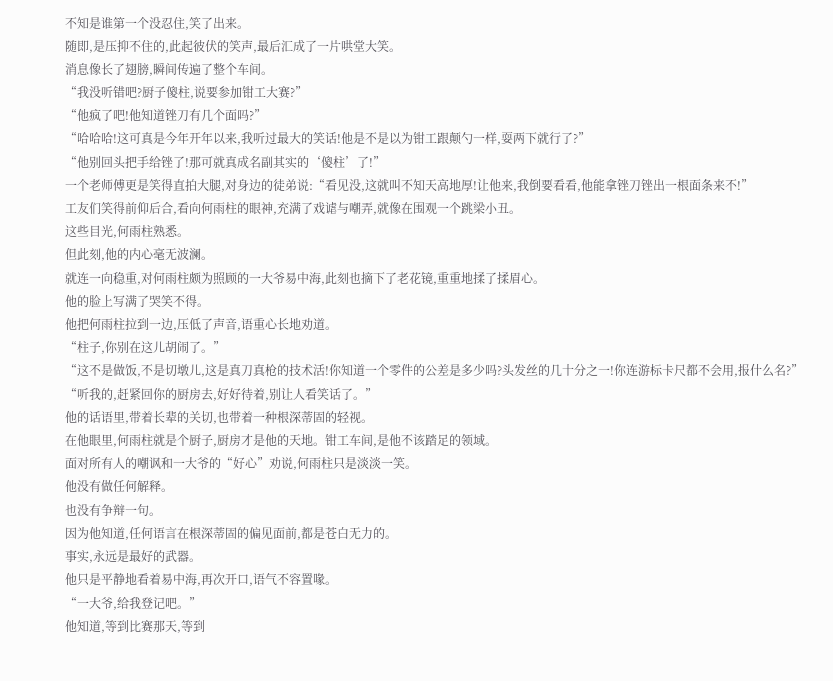不知是谁第一个没忍住,笑了出来。
随即,是压抑不住的,此起彼伏的笑声,最后汇成了一片哄堂大笑。
消息像长了翅膀,瞬间传遍了整个车间。
“我没听错吧?厨子傻柱,说要参加钳工大赛?”
“他疯了吧!他知道锉刀有几个面吗?”
“哈哈哈!这可真是今年开年以来,我听过最大的笑话!他是不是以为钳工跟颠勺一样,耍两下就行了?”
“他别回头把手给锉了!那可就真成名副其实的‘傻柱’了!”
一个老师傅更是笑得直拍大腿,对身边的徒弟说:“看见没,这就叫不知天高地厚!让他来,我倒要看看,他能拿锉刀锉出一根面条来不!”
工友们笑得前仰后合,看向何雨柱的眼神,充满了戏谑与嘲弄,就像在围观一个跳梁小丑。
这些目光,何雨柱熟悉。
但此刻,他的内心毫无波澜。
就连一向稳重,对何雨柱颇为照顾的一大爷易中海,此刻也摘下了老花镜,重重地揉了揉眉心。
他的脸上写满了哭笑不得。
他把何雨柱拉到一边,压低了声音,语重心长地劝道。
“柱子,你别在这儿胡闹了。”
“这不是做饭,不是切墩儿,这是真刀真枪的技术活!你知道一个零件的公差是多少吗?头发丝的几十分之一!你连游标卡尺都不会用,报什么名?”
“听我的,赶紧回你的厨房去,好好待着,别让人看笑话了。”
他的话语里,带着长辈的关切,也带着一种根深蒂固的轻视。
在他眼里,何雨柱就是个厨子,厨房才是他的天地。钳工车间,是他不该踏足的领域。
面对所有人的嘲讽和一大爷的“好心”劝说,何雨柱只是淡淡一笑。
他没有做任何解释。
也没有争辩一句。
因为他知道,任何语言在根深蒂固的偏见面前,都是苍白无力的。
事实,永远是最好的武器。
他只是平静地看着易中海,再次开口,语气不容置喙。
“一大爷,给我登记吧。”
他知道,等到比赛那天,等到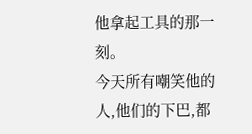他拿起工具的那一刻。
今天所有嘲笑他的人,他们的下巴,都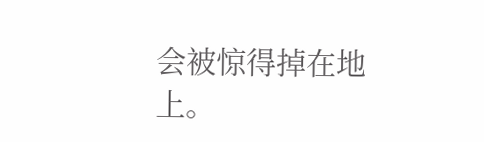会被惊得掉在地上。